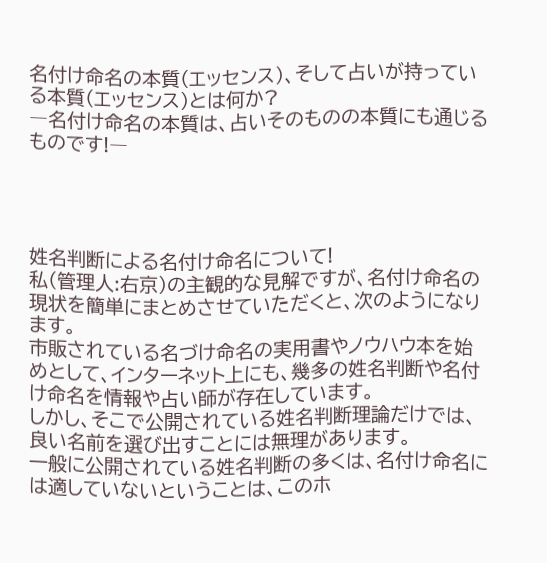名付け命名の本質(エッセンス)、そして占いが持っている本質(エッセンス)とは何か?
―名付け命名の本質は、占いそのものの本質にも通じるものです!―




姓名判断による名付け命名について!
私(管理人:右京)の主観的な見解ですが、名付け命名の現状を簡単にまとめさせていただくと、次のようになります。
市販されている名づけ命名の実用書やノウハウ本を始めとして、インターネット上にも、幾多の姓名判断や名付け命名を情報や占い師が存在しています。
しかし、そこで公開されている姓名判断理論だけでは、良い名前を選び出すことには無理があります。
一般に公開されている姓名判断の多くは、名付け命名には適していないということは、このホ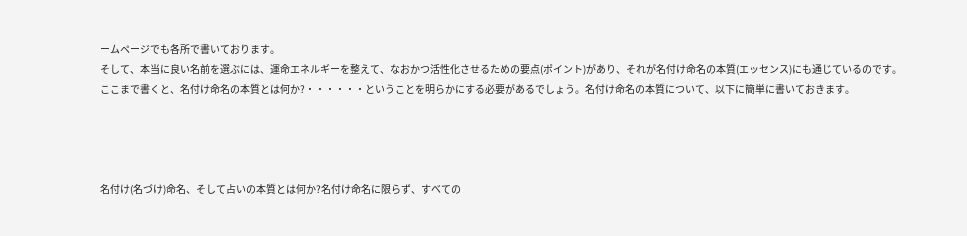ームページでも各所で書いております。
そして、本当に良い名前を選ぶには、運命エネルギーを整えて、なおかつ活性化させるための要点(ポイント)があり、それが名付け命名の本質(エッセンス)にも通じているのです。
ここまで書くと、名付け命名の本質とは何か?・・・・・・ということを明らかにする必要があるでしょう。名付け命名の本質について、以下に簡単に書いておきます。




名付け(名づけ)命名、そして占いの本質とは何か?名付け命名に限らず、すべての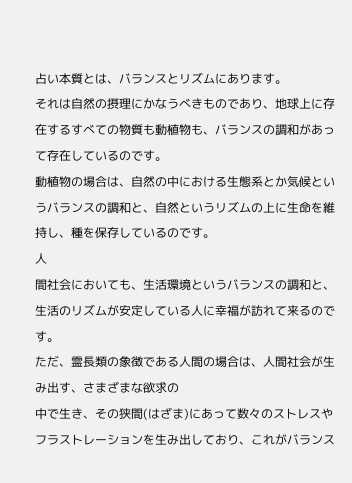占い本質とは、バランスとリズムにあります。
それは自然の摂理にかなうべきものであり、地球上に存在するすべての物質も動植物も、バランスの調和があって存在しているのです。
動植物の場合は、自然の中における生態系とか気候というバランスの調和と、自然というリズムの上に生命を維持し、種を保存しているのです。
人
間社会においても、生活環境というバランスの調和と、生活のリズムが安定している人に幸福が訪れて来るのです。
ただ、霊長類の象徴である人間の場合は、人間社会が生み出す、さまざまな欲求の
中で生き、その狭間(はざま)にあって数々のストレスやフラストレーションを生み出しており、これがバランス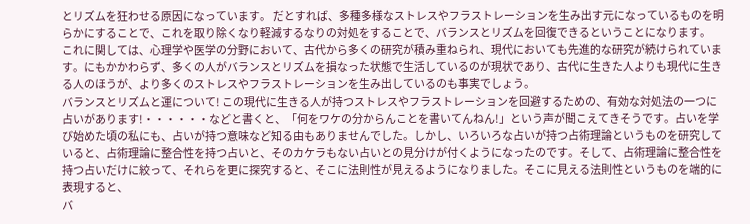とリズムを狂わせる原因になっています。 だとすれば、多種多様なストレスやフラストレーションを生み出す元になっているものを明らかにすることで、これを取り除くなり軽減するなりの対処をすることで、バランスとリズムを回復できるということになります。
これに関しては、心理学や医学の分野において、古代から多くの研究が積み重ねられ、現代においても先進的な研究が続けられています。にもかかわらず、多くの人がバランスとリズムを損なった状態で生活しているのが現状であり、古代に生きた人よりも現代に生きる人のほうが、より多くのストレスやフラストレーションを生み出しているのも事実でしょう。
バランスとリズムと運について! この現代に生きる人が持つストレスやフラストレーションを回避するための、有効な対処法の一つに占いがあります!・・・・・・などと書くと、「何をワケの分からんことを書いてんねん!」という声が聞こえてきそうです。占いを学び始めた頃の私にも、占いが持つ意味など知る由もありませんでした。しかし、いろいろな占いが持つ占術理論というものを研究していると、占術理論に整合性を持つ占いと、そのカケラもない占いとの見分けが付くようになったのです。そして、占術理論に整合性を持つ占いだけに絞って、それらを更に探究すると、そこに法則性が見えるようになりました。そこに見える法則性というものを端的に表現すると、
バ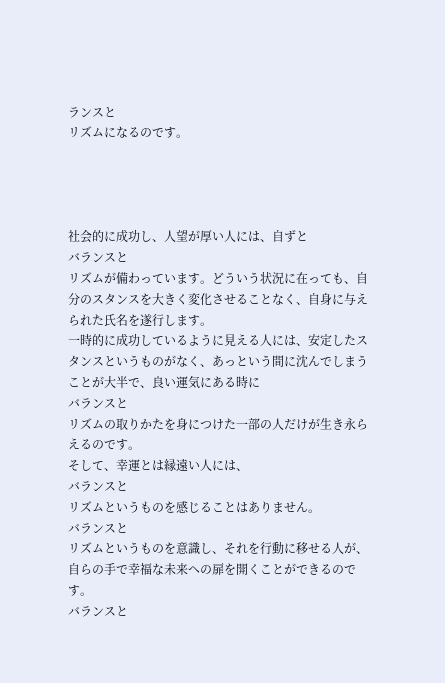ランスと
リズムになるのです。




社会的に成功し、人望が厚い人には、自ずと
バランスと
リズムが備わっています。どういう状況に在っても、自分のスタンスを大きく変化させることなく、自身に与えられた氏名を遂行します。
一時的に成功しているように見える人には、安定したスタンスというものがなく、あっという間に沈んでしまうことが大半で、良い運気にある時に
バランスと
リズムの取りかたを身につけた一部の人だけが生き永らえるのです。
そして、幸運とは縁遠い人には、
バランスと
リズムというものを感じることはありません。
バランスと
リズムというものを意識し、それを行動に移せる人が、自らの手で幸福な未来への扉を開くことができるのです。
バランスと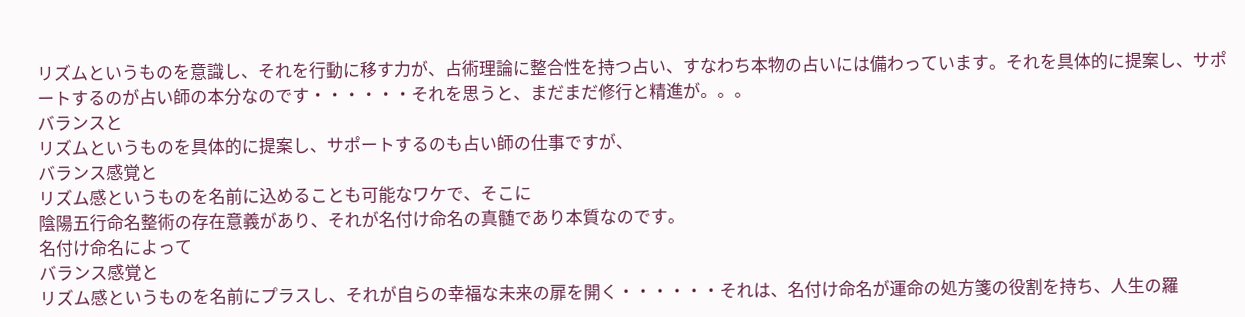リズムというものを意識し、それを行動に移す力が、占術理論に整合性を持つ占い、すなわち本物の占いには備わっています。それを具体的に提案し、サポートするのが占い師の本分なのです・・・・・・それを思うと、まだまだ修行と精進が。。。
バランスと
リズムというものを具体的に提案し、サポートするのも占い師の仕事ですが、
バランス感覚と
リズム感というものを名前に込めることも可能なワケで、そこに
陰陽五行命名整術の存在意義があり、それが名付け命名の真髄であり本質なのです。
名付け命名によって
バランス感覚と
リズム感というものを名前にプラスし、それが自らの幸福な未来の扉を開く・・・・・・それは、名付け命名が運命の処方箋の役割を持ち、人生の羅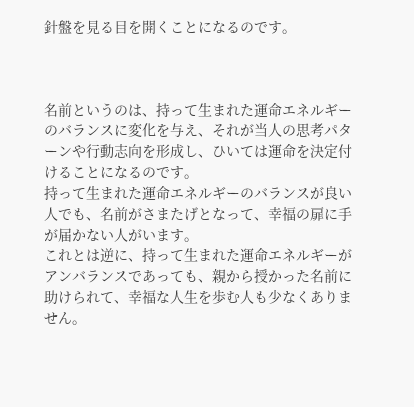針盤を見る目を開くことになるのです。



名前というのは、持って生まれた運命エネルギーのバランスに変化を与え、それが当人の思考パターンや行動志向を形成し、ひいては運命を決定付けることになるのです。
持って生まれた運命エネルギーのバランスが良い人でも、名前がさまたげとなって、幸福の扉に手が届かない人がいます。
これとは逆に、持って生まれた運命エネルギーがアンバランスであっても、親から授かった名前に助けられて、幸福な人生を歩む人も少なくありません。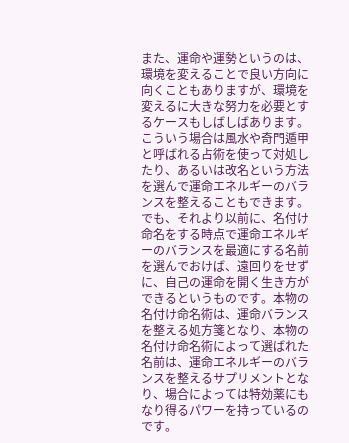また、運命や運勢というのは、環境を変えることで良い方向に向くこともありますが、環境を変えるに大きな努力を必要とするケースもしばしばあります。
こういう場合は風水や奇門遁甲と呼ばれる占術を使って対処したり、あるいは改名という方法を選んで運命エネルギーのバランスを整えることもできます。
でも、それより以前に、名付け命名をする時点で運命エネルギーのバランスを最適にする名前を選んでおけば、遠回りをせずに、自己の運命を開く生き方ができるというものです。本物の名付け命名術は、運命バランスを整える処方箋となり、本物の名付け命名術によって選ばれた名前は、運命エネルギーのバランスを整えるサプリメントとなり、場合によっては特効薬にもなり得るパワーを持っているのです。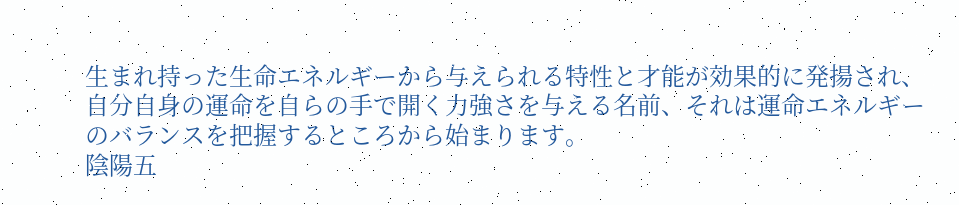生まれ持った生命エネルギーから与えられる特性と才能が効果的に発揚され、自分自身の運命を自らの手で開く力強さを与える名前、それは運命エネルギーのバランスを把握するところから始まります。
陰陽五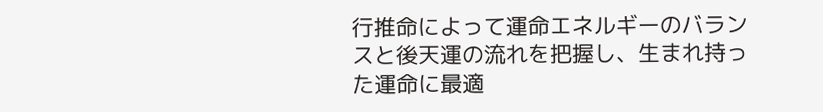行推命によって運命エネルギーのバランスと後天運の流れを把握し、生まれ持った運命に最適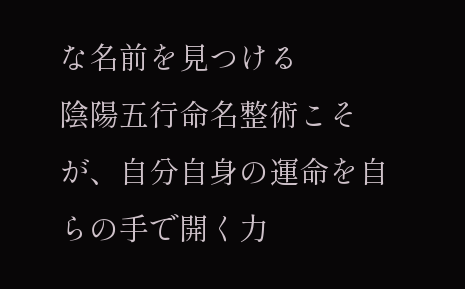な名前を見つける
陰陽五行命名整術こそが、自分自身の運命を自らの手で開く力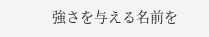強さを与える名前を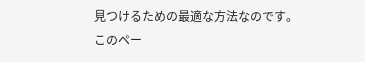見つけるための最適な方法なのです。
このペー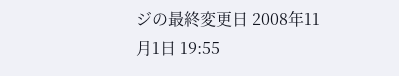ジの最終変更日 2008年11月1日 19:55